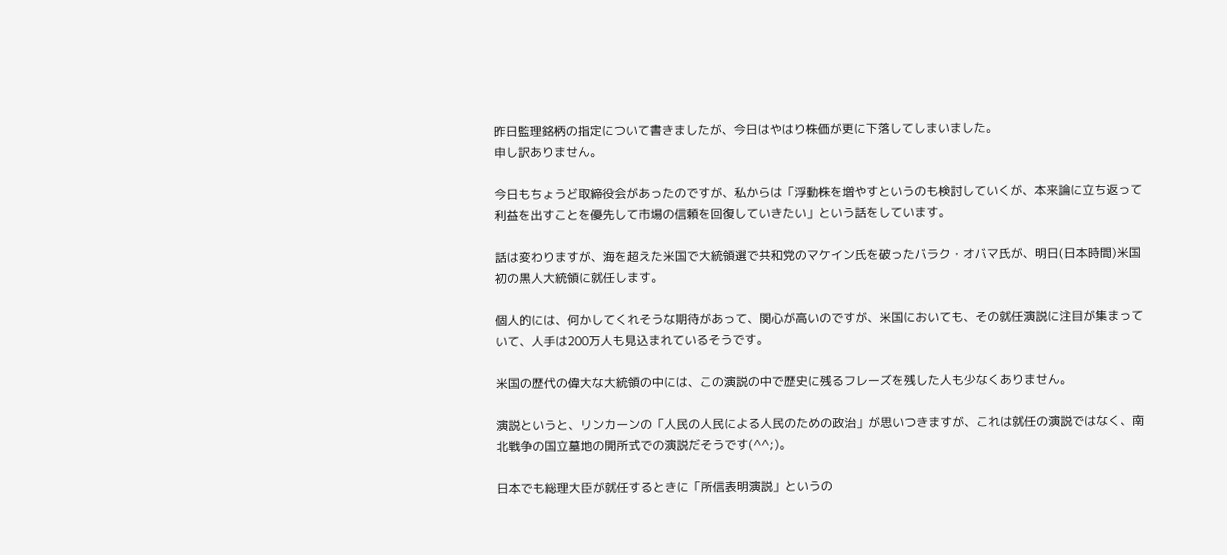昨日監理銘柄の指定について書きましたが、今日はやはり株価が更に下落してしまいました。
申し訳ありません。

今日もちょうど取締役会があったのですが、私からは「浮動株を増やすというのも検討していくが、本来論に立ち返って利益を出すことを優先して市場の信頼を回復していきたい」という話をしています。

話は変わりますが、海を超えた米国で大統領選で共和党のマケイン氏を破ったバラク・オバマ氏が、明日(日本時間)米国初の黒人大統領に就任します。

個人的には、何かしてくれそうな期待があって、関心が高いのですが、米国においても、その就任演説に注目が集まっていて、人手は200万人も見込まれているそうです。

米国の歴代の偉大な大統領の中には、この演説の中で歴史に残るフレーズを残した人も少なくありません。

演説というと、リンカーンの「人民の人民による人民のための政治」が思いつきますが、これは就任の演説ではなく、南北戦争の国立墓地の開所式での演説だそうです(^^;)。

日本でも総理大臣が就任するときに「所信表明演説」というの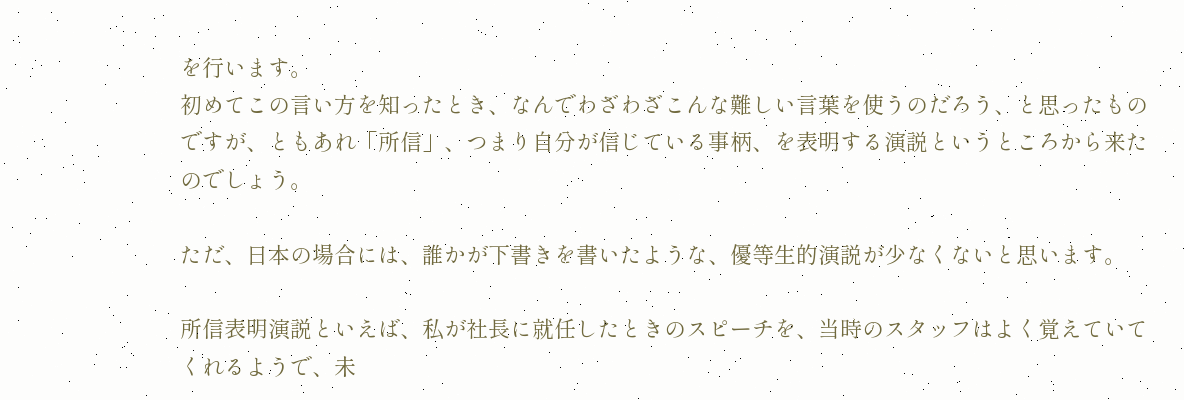を行います。
初めてこの言い方を知ったとき、なんでわざわざこんな難しい言葉を使うのだろう、と思ったものですが、ともあれ「所信」、つまり自分が信じている事柄、を表明する演説というところから来たのでしょう。

ただ、日本の場合には、誰かが下書きを書いたような、優等生的演説が少なくないと思います。

所信表明演説といえば、私が社長に就任したときのスピーチを、当時のスタッフはよく覚えていてくれるようで、未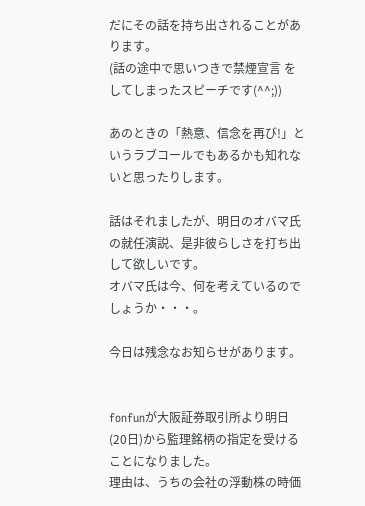だにその話を持ち出されることがあります。
(話の途中で思いつきで禁煙宣言 をしてしまったスピーチです(^^;))

あのときの「熱意、信念を再び!」というラブコールでもあるかも知れないと思ったりします。

話はそれましたが、明日のオバマ氏の就任演説、是非彼らしさを打ち出して欲しいです。
オバマ氏は今、何を考えているのでしょうか・・・。

今日は残念なお知らせがあります。


fonfunが大阪証券取引所より明日(20日)から監理銘柄の指定を受けることになりました。
理由は、うちの会社の浮動株の時価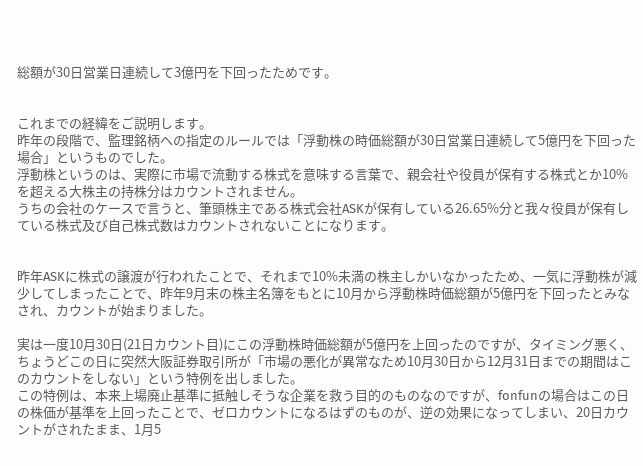総額が30日営業日連続して3億円を下回ったためです。


これまでの経緯をご説明します。
昨年の段階で、監理銘柄への指定のルールでは「浮動株の時価総額が30日営業日連続して5億円を下回った場合」というものでした。
浮動株というのは、実際に市場で流動する株式を意味する言葉で、親会社や役員が保有する株式とか10%を超える大株主の持株分はカウントされません。
うちの会社のケースで言うと、筆頭株主である株式会社ASKが保有している26.65%分と我々役員が保有している株式及び自己株式数はカウントされないことになります。


昨年ASKに株式の譲渡が行われたことで、それまで10%未満の株主しかいなかったため、一気に浮動株が減少してしまったことで、昨年9月末の株主名簿をもとに10月から浮動株時価総額が5億円を下回ったとみなされ、カウントが始まりました。

実は一度10月30日(21日カウント目)にこの浮動株時価総額が5億円を上回ったのですが、タイミング悪く、ちょうどこの日に突然大阪証券取引所が「市場の悪化が異常なため10月30日から12月31日までの期間はこのカウントをしない」という特例を出しました。
この特例は、本来上場廃止基準に抵触しそうな企業を救う目的のものなのですが、fonfunの場合はこの日の株価が基準を上回ったことで、ゼロカウントになるはずのものが、逆の効果になってしまい、20日カウントがされたまま、1月5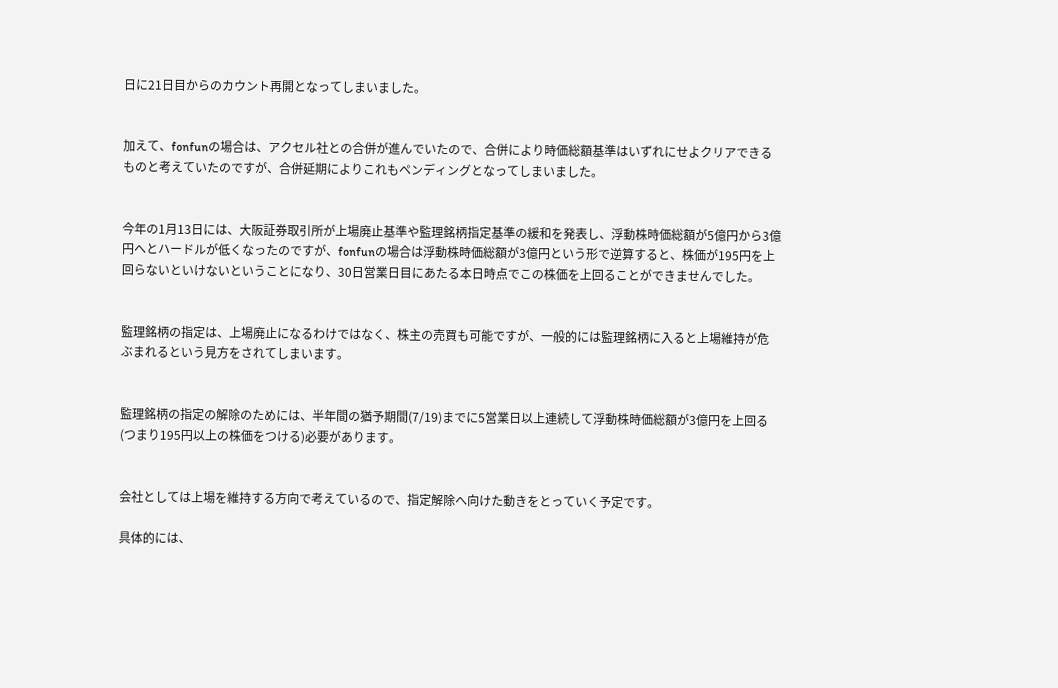日に21日目からのカウント再開となってしまいました。


加えて、fonfunの場合は、アクセル社との合併が進んでいたので、合併により時価総額基準はいずれにせよクリアできるものと考えていたのですが、合併延期によりこれもペンディングとなってしまいました。


今年の1月13日には、大阪証券取引所が上場廃止基準や監理銘柄指定基準の緩和を発表し、浮動株時価総額が5億円から3億円へとハードルが低くなったのですが、fonfunの場合は浮動株時価総額が3億円という形で逆算すると、株価が195円を上回らないといけないということになり、30日営業日目にあたる本日時点でこの株価を上回ることができませんでした。


監理銘柄の指定は、上場廃止になるわけではなく、株主の売買も可能ですが、一般的には監理銘柄に入ると上場維持が危ぶまれるという見方をされてしまいます。


監理銘柄の指定の解除のためには、半年間の猶予期間(7/19)までに5営業日以上連続して浮動株時価総額が3億円を上回る(つまり195円以上の株価をつける)必要があります。


会社としては上場を維持する方向で考えているので、指定解除へ向けた動きをとっていく予定です。

具体的には、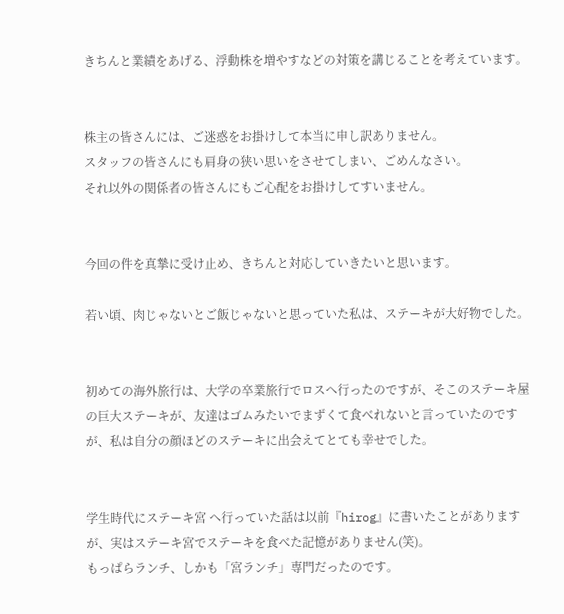きちんと業績をあげる、浮動株を増やすなどの対策を講じることを考えています。


株主の皆さんには、ご迷惑をお掛けして本当に申し訳ありません。
スタッフの皆さんにも肩身の狭い思いをさせてしまい、ごめんなさい。
それ以外の関係者の皆さんにもご心配をお掛けしてすいません。


今回の件を真摯に受け止め、きちんと対応していきたいと思います。

若い頃、肉じゃないとご飯じゃないと思っていた私は、ステーキが大好物でした。


初めての海外旅行は、大学の卒業旅行でロスへ行ったのですが、そこのステーキ屋の巨大ステーキが、友達はゴムみたいでまずくて食べれないと言っていたのですが、私は自分の顔ほどのステーキに出会えてとても幸せでした。


学生時代にステーキ宮 へ行っていた話は以前『hirog』に書いたことがありますが、実はステーキ宮でステーキを食べた記憶がありません(笑)。
もっぱらランチ、しかも「宮ランチ」専門だったのです。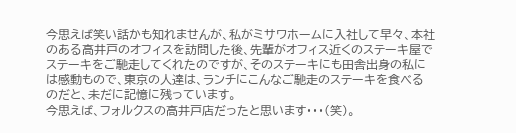今思えば笑い話かも知れませんが、私がミサワホームに入社して早々、本社のある高井戸のオフィスを訪問した後、先輩がオフィス近くのステーキ屋でステーキをご馳走してくれたのですが、そのステーキにも田舎出身の私には感動もので、東京の人達は、ランチにこんなご馳走のステーキを食べるのだと、未だに記憶に残っています。
今思えば、フォルクスの高井戸店だったと思います・・・(笑)。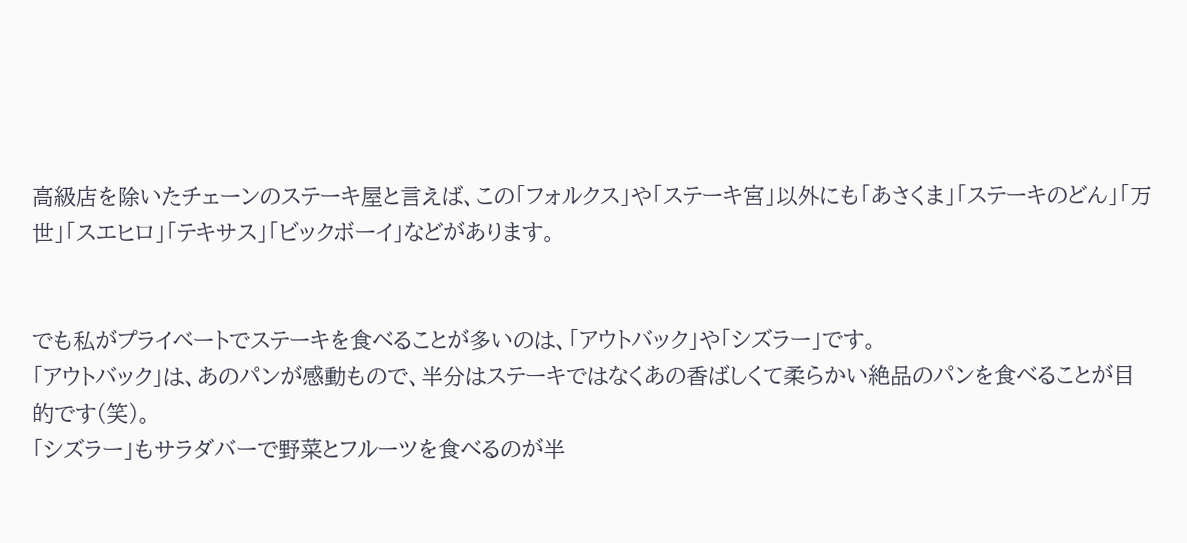高級店を除いたチェーンのステーキ屋と言えば、この「フォルクス」や「ステーキ宮」以外にも「あさくま」「ステーキのどん」「万世」「スエヒロ」「テキサス」「ビックボーイ」などがあります。


でも私がプライベートでステーキを食べることが多いのは、「アウトバック」や「シズラー」です。
「アウトバック」は、あのパンが感動もので、半分はステーキではなくあの香ばしくて柔らかい絶品のパンを食べることが目的です(笑)。
「シズラー」もサラダバーで野菜とフルーツを食べるのが半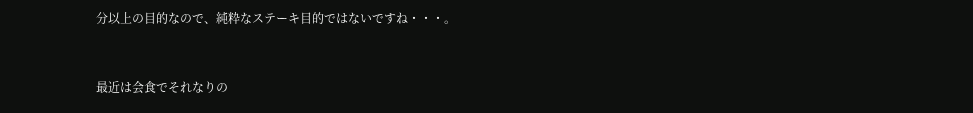分以上の目的なので、純粋なステーキ目的ではないですね・・・。


最近は会食でそれなりの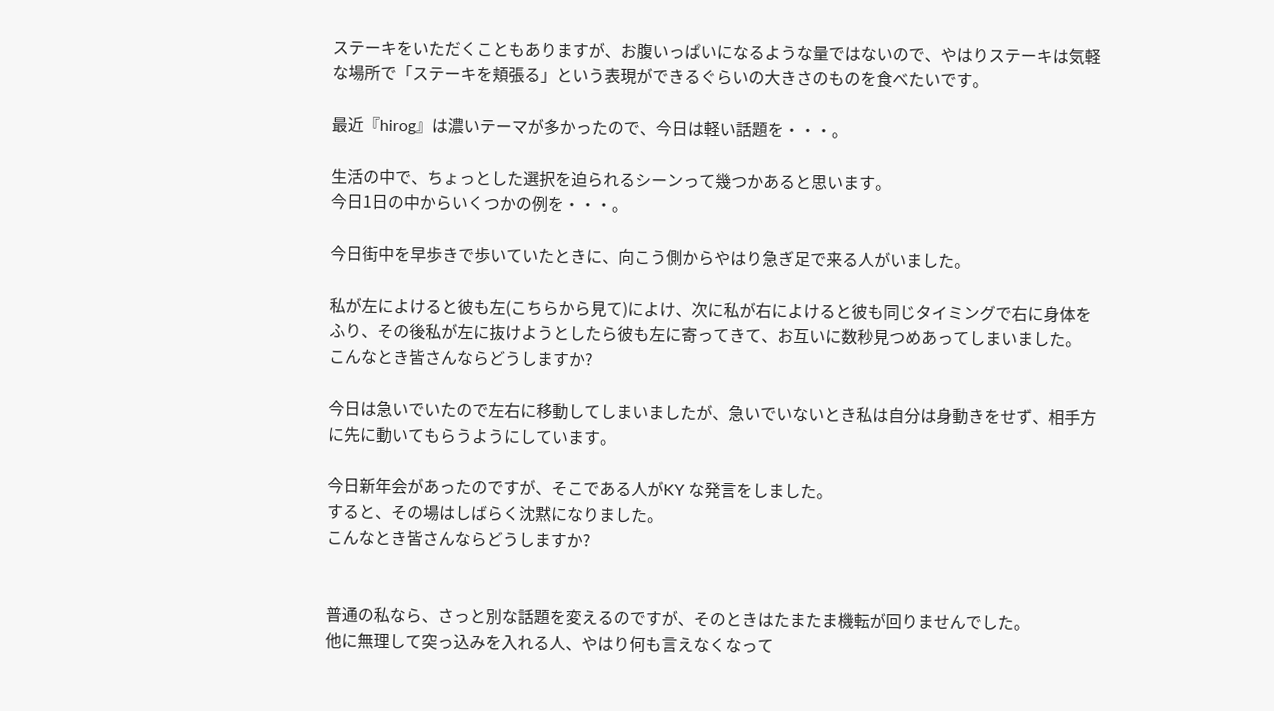ステーキをいただくこともありますが、お腹いっぱいになるような量ではないので、やはりステーキは気軽な場所で「ステーキを頬張る」という表現ができるぐらいの大きさのものを食べたいです。

最近『hirog』は濃いテーマが多かったので、今日は軽い話題を・・・。

生活の中で、ちょっとした選択を迫られるシーンって幾つかあると思います。
今日1日の中からいくつかの例を・・・。

今日街中を早歩きで歩いていたときに、向こう側からやはり急ぎ足で来る人がいました。

私が左によけると彼も左(こちらから見て)によけ、次に私が右によけると彼も同じタイミングで右に身体をふり、その後私が左に抜けようとしたら彼も左に寄ってきて、お互いに数秒見つめあってしまいました。
こんなとき皆さんならどうしますか?

今日は急いでいたので左右に移動してしまいましたが、急いでいないとき私は自分は身動きをせず、相手方に先に動いてもらうようにしています。

今日新年会があったのですが、そこである人がKY な発言をしました。
すると、その場はしばらく沈黙になりました。
こんなとき皆さんならどうしますか?


普通の私なら、さっと別な話題を変えるのですが、そのときはたまたま機転が回りませんでした。
他に無理して突っ込みを入れる人、やはり何も言えなくなって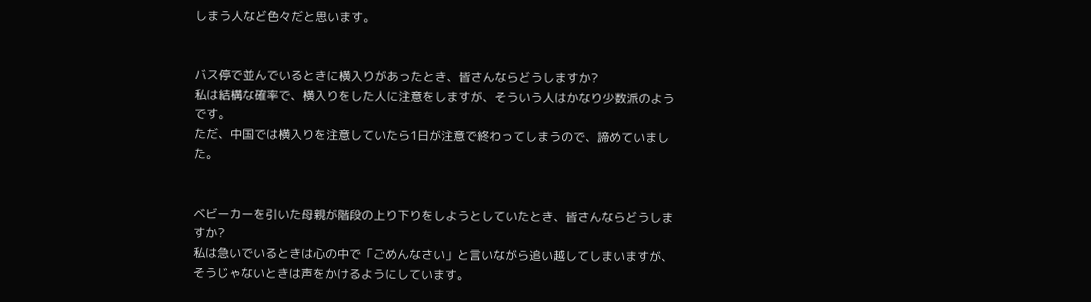しまう人など色々だと思います。


バス停で並んでいるときに横入りがあったとき、皆さんならどうしますか?
私は結構な確率で、横入りをした人に注意をしますが、そういう人はかなり少数派のようです。
ただ、中国では横入りを注意していたら1日が注意で終わってしまうので、諦めていました。


ベビーカーを引いた母親が階段の上り下りをしようとしていたとき、皆さんならどうしますか?
私は急いでいるときは心の中で「ごめんなさい」と言いながら追い越してしまいますが、そうじゃないときは声をかけるようにしています。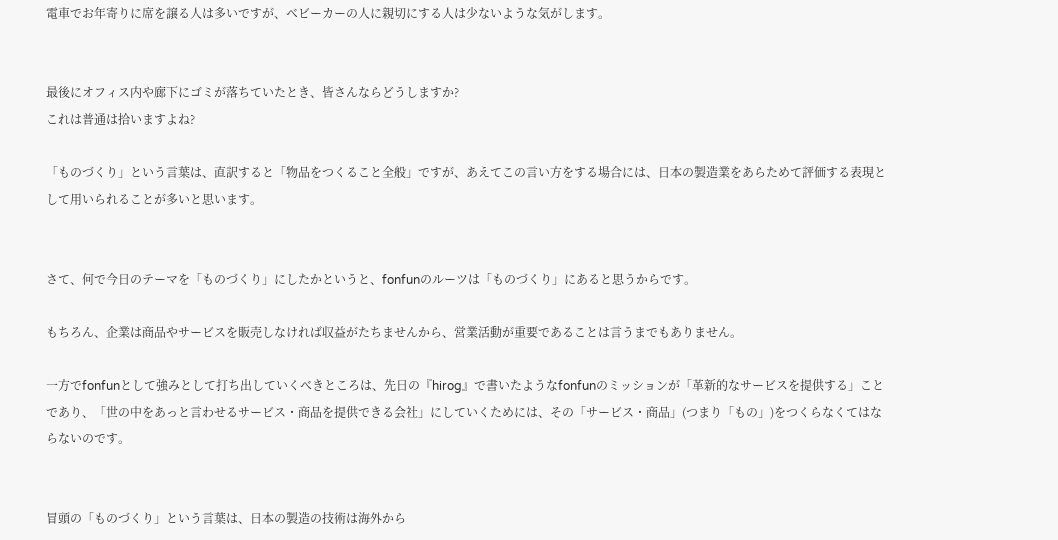電車でお年寄りに席を譲る人は多いですが、ベビーカーの人に親切にする人は少ないような気がします。


最後にオフィス内や廊下にゴミが落ちていたとき、皆さんならどうしますか?
これは普通は拾いますよね?

「ものづくり」という言葉は、直訳すると「物品をつくること全般」ですが、あえてこの言い方をする場合には、日本の製造業をあらためて評価する表現として用いられることが多いと思います。


さて、何で今日のテーマを「ものづくり」にしたかというと、fonfunのルーツは「ものづくり」にあると思うからです。

もちろん、企業は商品やサービスを販売しなければ収益がたちませんから、営業活動が重要であることは言うまでもありません。

一方でfonfunとして強みとして打ち出していくべきところは、先日の『hirog』で書いたようなfonfunのミッションが「革新的なサービスを提供する」ことであり、「世の中をあっと言わせるサービス・商品を提供できる会社」にしていくためには、その「サービス・商品」(つまり「もの」)をつくらなくてはならないのです。


冒頭の「ものづくり」という言葉は、日本の製造の技術は海外から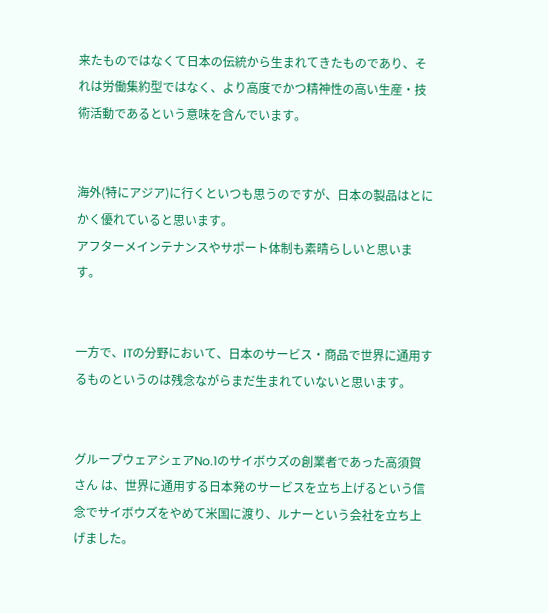来たものではなくて日本の伝統から生まれてきたものであり、それは労働集約型ではなく、より高度でかつ精神性の高い生産・技術活動であるという意味を含んでいます。


海外(特にアジア)に行くといつも思うのですが、日本の製品はとにかく優れていると思います。
アフターメインテナンスやサポート体制も素晴らしいと思います。


一方で、ITの分野において、日本のサービス・商品で世界に通用するものというのは残念ながらまだ生まれていないと思います。


グループウェアシェアNo.1のサイボウズの創業者であった高須賀さん は、世界に通用する日本発のサービスを立ち上げるという信念でサイボウズをやめて米国に渡り、ルナーという会社を立ち上げました。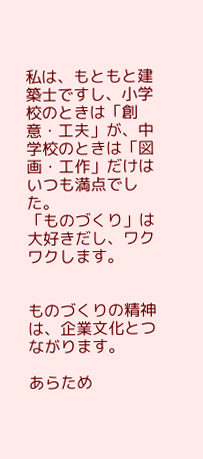私は、もともと建築士ですし、小学校のときは「創意・工夫」が、中学校のときは「図画・工作」だけはいつも満点でした。
「ものづくり」は大好きだし、ワクワクします。


ものづくりの精神は、企業文化とつながります。

あらため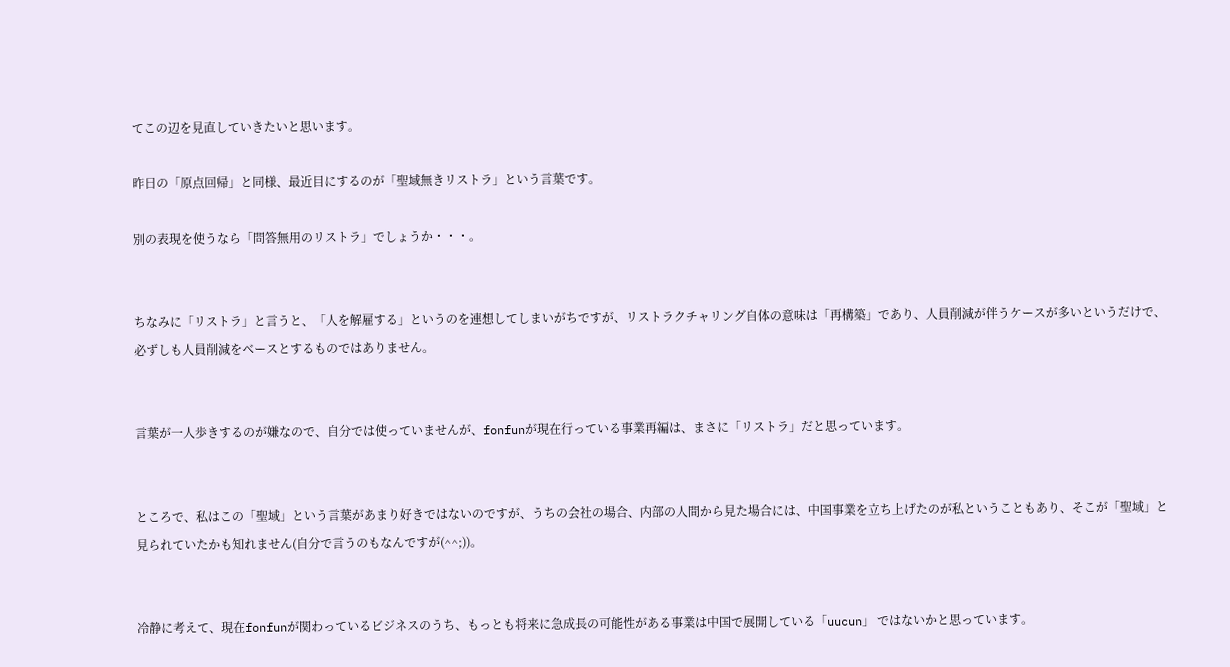てこの辺を見直していきたいと思います。

昨日の「原点回帰」と同様、最近目にするのが「聖域無きリストラ」という言葉です。

別の表現を使うなら「問答無用のリストラ」でしょうか・・・。


ちなみに「リストラ」と言うと、「人を解雇する」というのを連想してしまいがちですが、リストラクチャリング自体の意味は「再構築」であり、人員削減が伴うケースが多いというだけで、必ずしも人員削減をベースとするものではありません。


言葉が一人歩きするのが嫌なので、自分では使っていませんが、fonfunが現在行っている事業再編は、まさに「リストラ」だと思っています。


ところで、私はこの「聖域」という言葉があまり好きではないのですが、うちの会社の場合、内部の人間から見た場合には、中国事業を立ち上げたのが私ということもあり、そこが「聖域」と見られていたかも知れません(自分で言うのもなんですが(^^;))。


冷静に考えて、現在fonfunが関わっているビジネスのうち、もっとも将来に急成長の可能性がある事業は中国で展開している「uucun」 ではないかと思っています。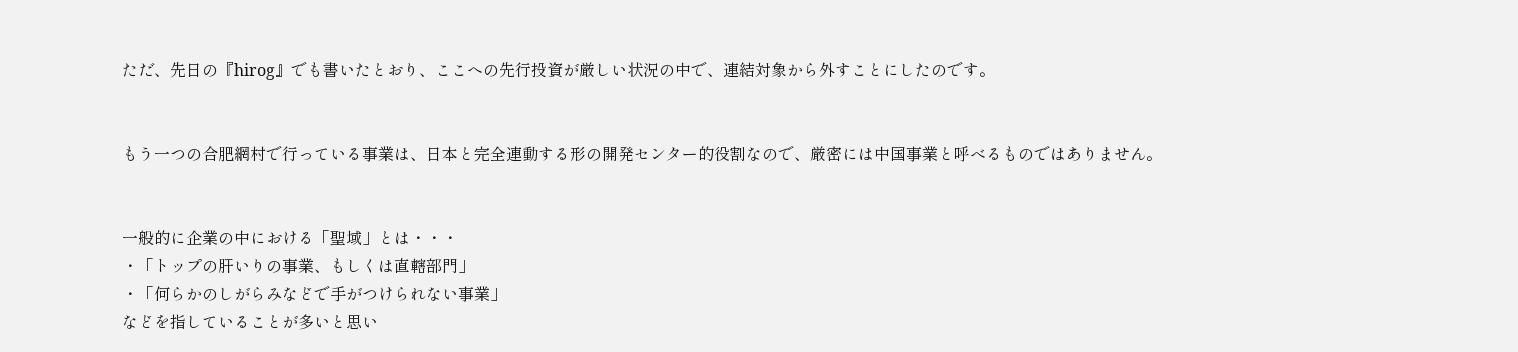ただ、先日の『hirog』でも書いたとおり、ここへの先行投資が厳しい状況の中で、連結対象から外すことにしたのです。


もう一つの合肥網村で行っている事業は、日本と完全連動する形の開発センター的役割なので、厳密には中国事業と呼べるものではありません。


一般的に企業の中における「聖域」とは・・・
・「トップの肝いりの事業、もしくは直轄部門」
・「何らかのしがらみなどで手がつけられない事業」
などを指していることが多いと思い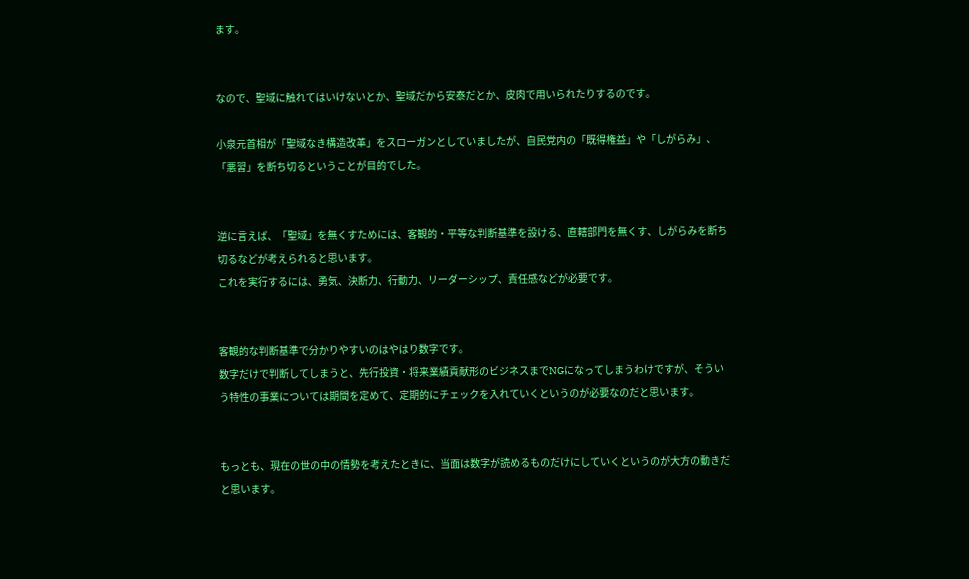ます。


なので、聖域に触れてはいけないとか、聖域だから安泰だとか、皮肉で用いられたりするのです。

小泉元首相が「聖域なき構造改革」をスローガンとしていましたが、自民党内の「既得権益」や「しがらみ」、「悪習」を断ち切るということが目的でした。


逆に言えば、「聖域」を無くすためには、客観的・平等な判断基準を設ける、直轄部門を無くす、しがらみを断ち切るなどが考えられると思います。
これを実行するには、勇気、決断力、行動力、リーダーシップ、責任感などが必要です。


客観的な判断基準で分かりやすいのはやはり数字です。
数字だけで判断してしまうと、先行投資・将来業績貢献形のビジネスまでNGになってしまうわけですが、そういう特性の事業については期間を定めて、定期的にチェックを入れていくというのが必要なのだと思います。


もっとも、現在の世の中の情勢を考えたときに、当面は数字が読めるものだけにしていくというのが大方の動きだと思います。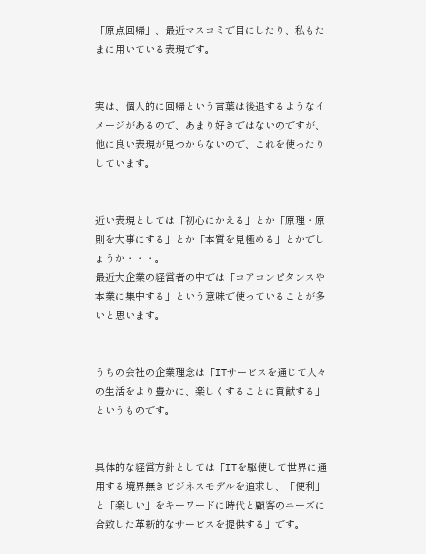「原点回帰」、最近マスコミで目にしたり、私もたまに用いている表現です。


実は、個人的に回帰という言葉は後退するようなイメージがあるので、あまり好きではないのですが、他に良い表現が見つからないので、これを使ったりしています。


近い表現としては「初心にかえる」とか「原理・原則を大事にする」とか「本質を見極める」とかでしょうか・・・。
最近大企業の経営者の中では「コアコンピタンスや本業に集中する」という意味で使っていることが多いと思います。


うちの会社の企業理念は「ITサービスを通じて人々の生活をより豊かに、楽しくすることに貢献する」というものです。


具体的な経営方針としては「ITを駆使して世界に通用する境界無きビジネスモデルを追求し、「便利」と「楽しい」をキーワードに時代と顧客のニーズに合致した革新的なサービスを提供する」です。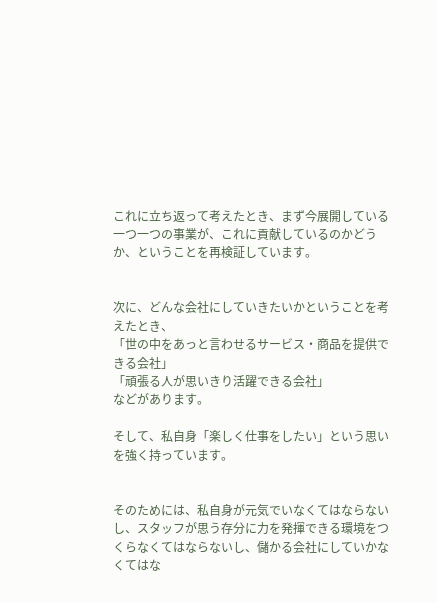これに立ち返って考えたとき、まず今展開している一つ一つの事業が、これに貢献しているのかどうか、ということを再検証しています。


次に、どんな会社にしていきたいかということを考えたとき、
「世の中をあっと言わせるサービス・商品を提供できる会社」
「頑張る人が思いきり活躍できる会社」
などがあります。

そして、私自身「楽しく仕事をしたい」という思いを強く持っています。


そのためには、私自身が元気でいなくてはならないし、スタッフが思う存分に力を発揮できる環境をつくらなくてはならないし、儲かる会社にしていかなくてはな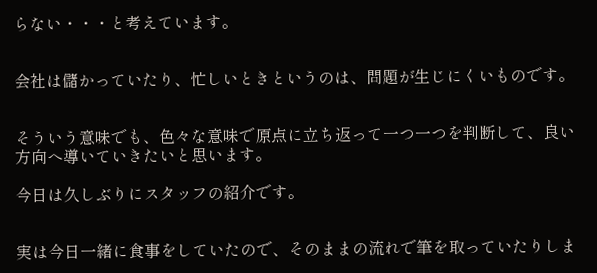らない・・・と考えています。


会社は儲かっていたり、忙しいときというのは、問題が生じにくいものです。


そういう意味でも、色々な意味で原点に立ち返って一つ一つを判断して、良い方向へ導いていきたいと思います。

今日は久しぶりにスタッフの紹介です。


実は今日一緒に食事をしていたので、そのままの流れで筆を取っていたりしま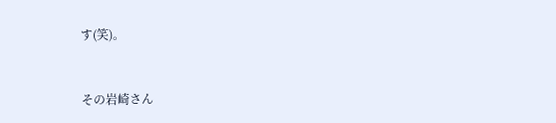す(笑)。


その岩崎さん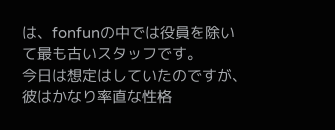は、fonfunの中では役員を除いて最も古いスタッフです。
今日は想定はしていたのですが、彼はかなり率直な性格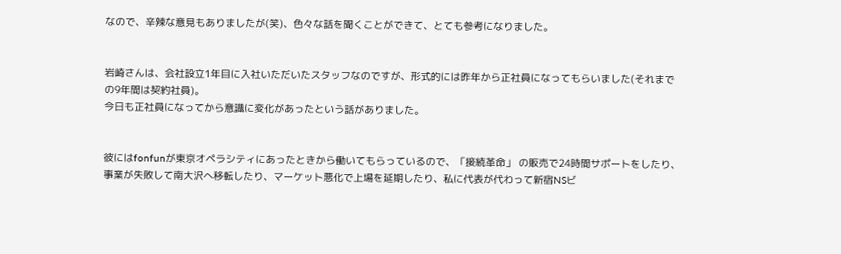なので、辛辣な意見もありましたが(笑)、色々な話を聞くことができて、とても参考になりました。


岩崎さんは、会社設立1年目に入社いただいたスタッフなのですが、形式的には昨年から正社員になってもらいました(それまでの9年間は契約社員)。
今日も正社員になってから意識に変化があったという話がありました。


彼にはfonfunが東京オペラシティにあったときから働いてもらっているので、「接続革命」 の販売で24時間サポートをしたり、事業が失敗して南大沢へ移転したり、マーケット悪化で上場を延期したり、私に代表が代わって新宿NSビ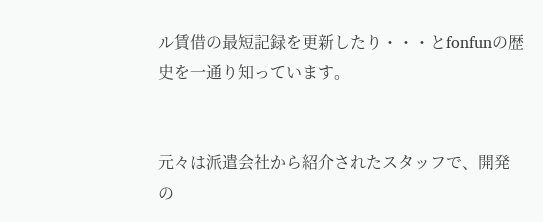ル賃借の最短記録を更新したり・・・とfonfunの歴史を一通り知っています。


元々は派遣会社から紹介されたスタッフで、開発の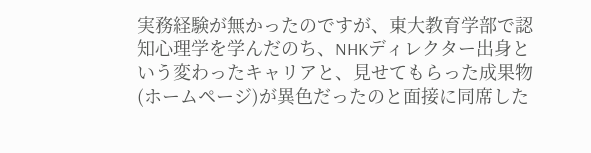実務経験が無かったのですが、東大教育学部で認知心理学を学んだのち、NHKディレクター出身という変わったキャリアと、見せてもらった成果物(ホームページ)が異色だったのと面接に同席した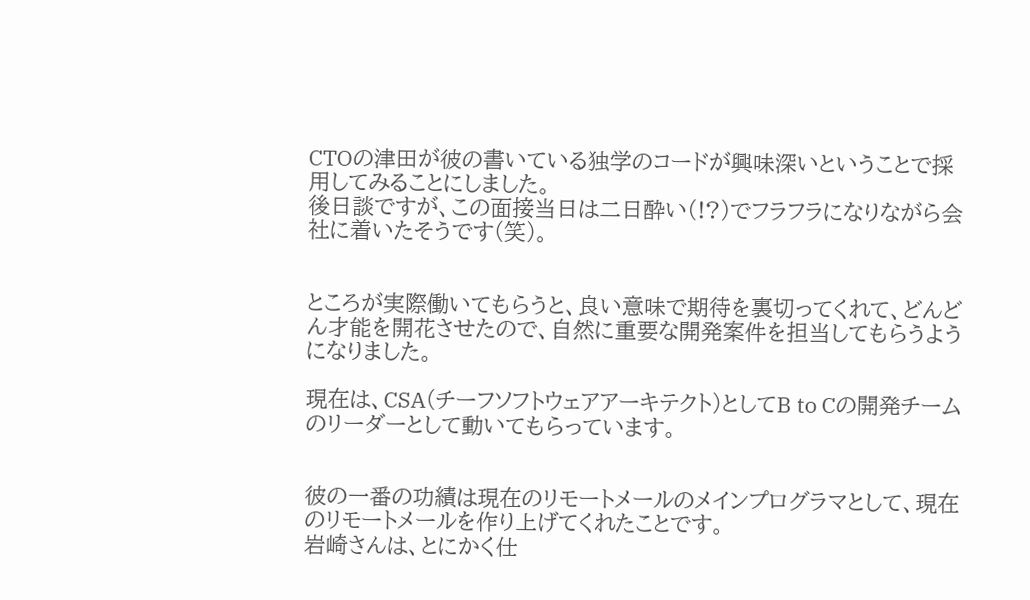CTOの津田が彼の書いている独学のコードが興味深いということで採用してみることにしました。
後日談ですが、この面接当日は二日酔い(!?)でフラフラになりながら会社に着いたそうです(笑)。


ところが実際働いてもらうと、良い意味で期待を裏切ってくれて、どんどん才能を開花させたので、自然に重要な開発案件を担当してもらうようになりました。

現在は、CSA(チーフソフトウェアアーキテクト)としてB to Cの開発チームのリーダーとして動いてもらっています。


彼の一番の功績は現在のリモートメールのメインプログラマとして、現在のリモートメールを作り上げてくれたことです。
岩崎さんは、とにかく仕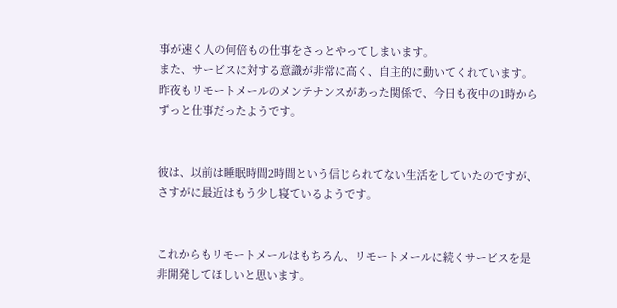事が速く人の何倍もの仕事をさっとやってしまいます。
また、サービスに対する意識が非常に高く、自主的に動いてくれています。
昨夜もリモートメールのメンテナンスがあった関係で、今日も夜中の1時からずっと仕事だったようです。


彼は、以前は睡眠時間2時間という信じられてない生活をしていたのですが、さすがに最近はもう少し寝ているようです。


これからもリモートメールはもちろん、リモートメールに続くサービスを是非開発してほしいと思います。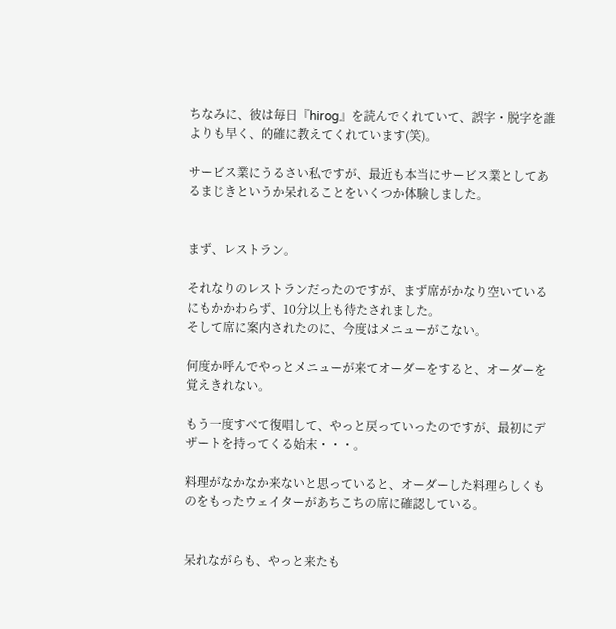ちなみに、彼は毎日『hirog』を読んでくれていて、誤字・脱字を誰よりも早く、的確に教えてくれています(笑)。

サービス業にうるさい私ですが、最近も本当にサービス業としてあるまじきというか呆れることをいくつか体験しました。


まず、レストラン。

それなりのレストランだったのですが、まず席がかなり空いているにもかかわらず、10分以上も待たされました。
そして席に案内されたのに、今度はメニューがこない。

何度か呼んでやっとメニューが来てオーダーをすると、オーダーを覚えきれない。

もう一度すべて復唱して、やっと戻っていったのですが、最初にデザートを持ってくる始末・・・。

料理がなかなか来ないと思っていると、オーダーした料理らしくものをもったウェイターがあちこちの席に確認している。


呆れながらも、やっと来たも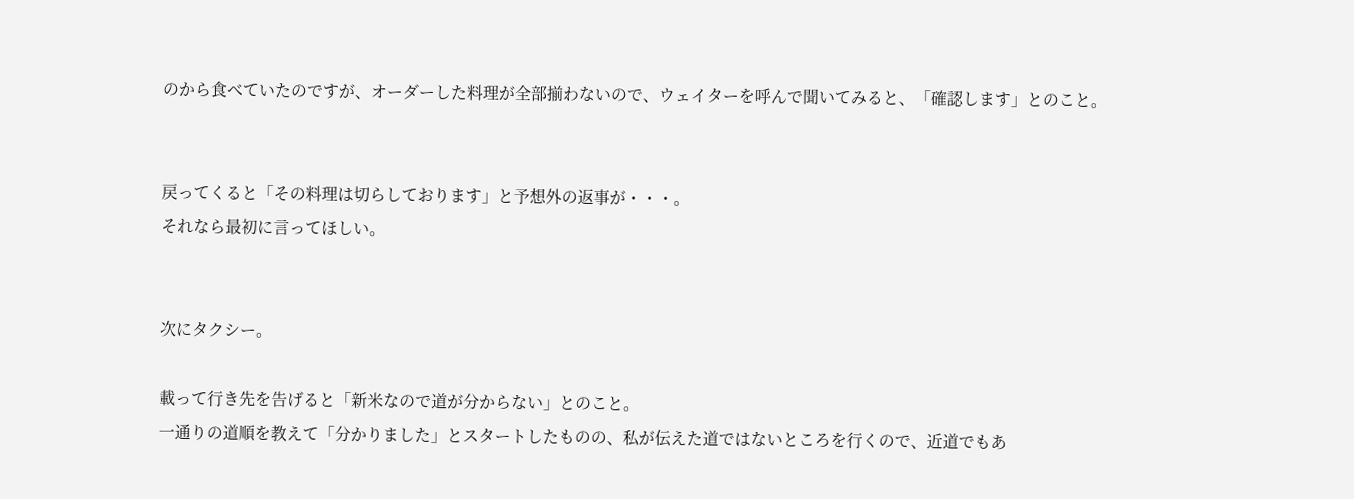のから食べていたのですが、オーダーした料理が全部揃わないので、ウェイターを呼んで聞いてみると、「確認します」とのこと。


戻ってくると「その料理は切らしております」と予想外の返事が・・・。
それなら最初に言ってほしい。


次にタクシー。

載って行き先を告げると「新米なので道が分からない」とのこと。
一通りの道順を教えて「分かりました」とスタートしたものの、私が伝えた道ではないところを行くので、近道でもあ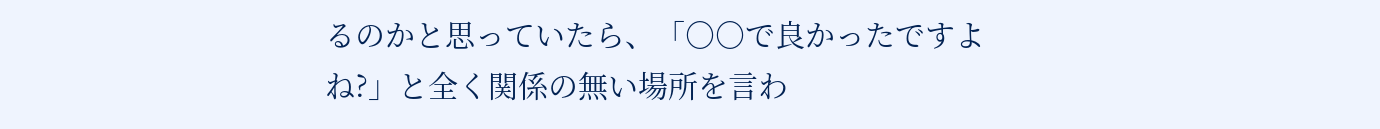るのかと思っていたら、「○○で良かったですよね?」と全く関係の無い場所を言わ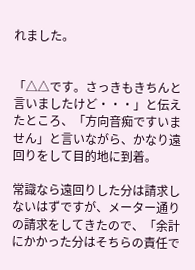れました。


「△△です。さっきもきちんと言いましたけど・・・」と伝えたところ、「方向音痴ですいません」と言いながら、かなり遠回りをして目的地に到着。

常識なら遠回りした分は請求しないはずですが、メーター通りの請求をしてきたので、「余計にかかった分はそちらの責任で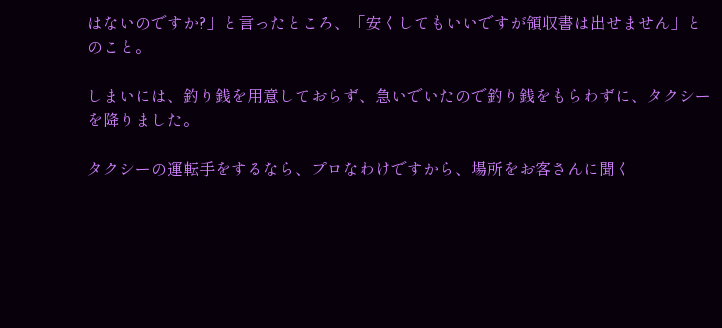はないのですか?」と言ったところ、「安くしてもいいですが領収書は出せません」とのこと。

しまいには、釣り銭を用意しておらず、急いでいたので釣り銭をもらわずに、タクシーを降りました。

タクシーの運転手をするなら、プロなわけですから、場所をお客さんに聞く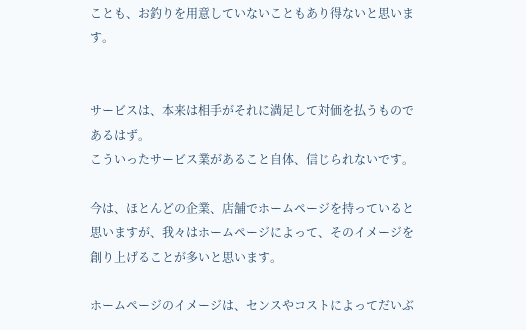ことも、お釣りを用意していないこともあり得ないと思います。


サービスは、本来は相手がそれに満足して対価を払うものであるはず。
こういったサービス業があること自体、信じられないです。

今は、ほとんどの企業、店舗でホームページを持っていると思いますが、我々はホームページによって、そのイメージを創り上げることが多いと思います。

ホームページのイメージは、センスやコストによってだいぶ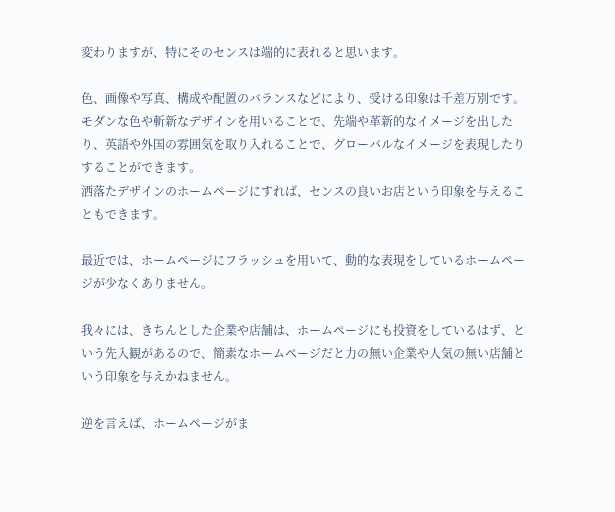変わりますが、特にそのセンスは端的に表れると思います。

色、画像や写真、構成や配置のバランスなどにより、受ける印象は千差万別です。
モダンな色や斬新なデザインを用いることで、先端や革新的なイメージを出したり、英語や外国の雰囲気を取り入れることで、グローバルなイメージを表現したりすることができます。
洒落たデザインのホームページにすれば、センスの良いお店という印象を与えることもできます。

最近では、ホームページにフラッシュを用いて、動的な表現をしているホームページが少なくありません。

我々には、きちんとした企業や店舗は、ホームページにも投資をしているはず、という先入観があるので、簡素なホームページだと力の無い企業や人気の無い店舗という印象を与えかねません。

逆を言えば、ホームページがま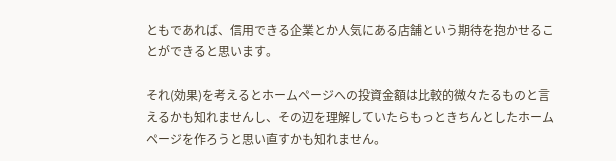ともであれば、信用できる企業とか人気にある店舗という期待を抱かせることができると思います。

それ(効果)を考えるとホームページへの投資金額は比較的微々たるものと言えるかも知れませんし、その辺を理解していたらもっときちんとしたホームページを作ろうと思い直すかも知れません。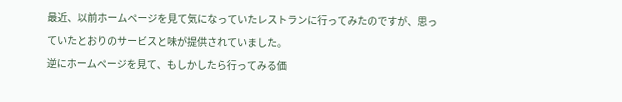最近、以前ホームページを見て気になっていたレストランに行ってみたのですが、思っていたとおりのサービスと味が提供されていました。
逆にホームページを見て、もしかしたら行ってみる価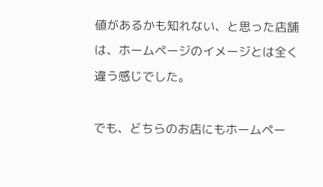値があるかも知れない、と思った店舗は、ホームページのイメージとは全く違う感じでした。

でも、どちらのお店にもホームペー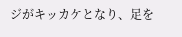ジがキッカケとなり、足を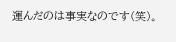運んだのは事実なのです(笑)。